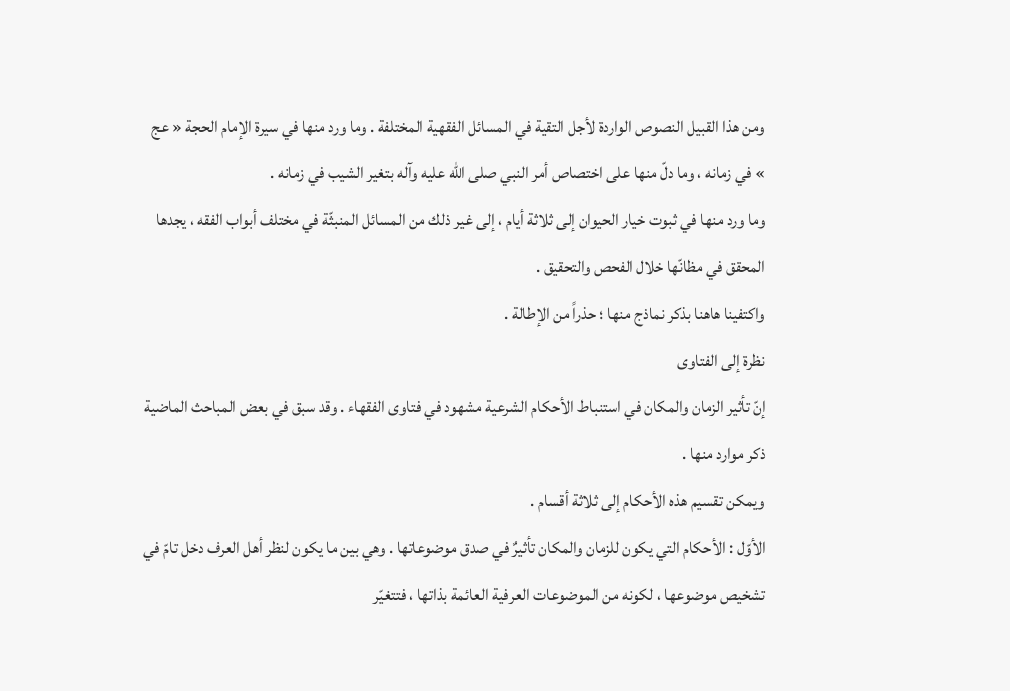ومن هذا القبيل النصوص الواردة لأجل التقية في المسائل الفقهية المختلفة . وما ورد منها في سيرة الإمام الحجة « عج » في زمانه ، وما دلّ منها على اختصاص أمر النبي صلى الله عليه وآله بتغير الشيب في زمانه .
وما ورد منها في ثبوت خيار الحيوان إلى ثلاثة أيام ، إلى غير ذلك من المسائل المنبثّة في مختلف أبواب الفقه ، يجدها المحقق في مظانّها خلال الفحص والتحقيق .
واكتفينا هاهنا بذكر نماذج منها ؛ حذراً من الإطالة .
نظرة إلى الفتاوى
إنّ تأثير الزمان والمكان في استنباط الأحكام الشرعية مشهود في فتاوى الفقهاء . وقد سبق في بعض المباحث الماضية ذكر موارد منها .
ويمكن تقسيم هذه الأحكام إلى ثلاثة أقسام .
الأوّل : الأحكام التي يكون للزمان والمكان تأثيرٌ في صدق موضوعاتها . وهي بين ما يكون لنظر أهل العرف دخل تامّ في تشخيص موضوعها ، لكونه من الموضوعات العرفية العائمة بذاتها ، فتتغيّر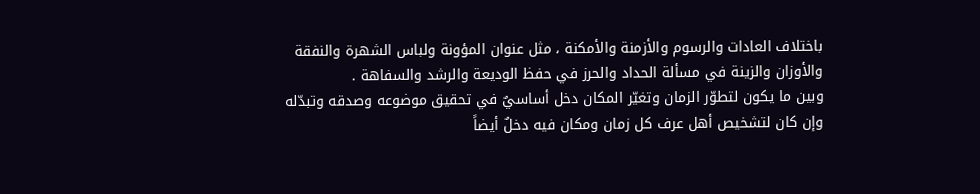باختلاف العادات والرسوم والأزمنة والأمكنة ، مثل عنوان المؤونة ولباس الشهرة والنفقة والأوزان والزينة في مسألة الحداد والحرز في حفظ الوديعة والرشد والسفاهة .
وبين ما يكون لتطوّر الزمان وتغيّر المكان دخل أساسيٌ في تحقيق موضوعه وصدقه وتبدّله وإن كان لتشخيص أهل عرف كل زمان ومكان فيه دخلٌ أيضاً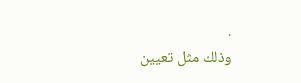.
وذلك مثل تعيين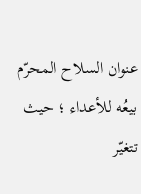عنوان السلاح المحرّم بيعُه للأعداء ؛ حيث تتغيّر